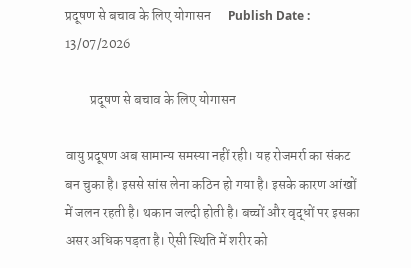प्रदूषण से बचाव के लिए योगासन      Publish Date : 13/07/2026

         प्रदूषण से बचाव के लिए योगासन

वायु प्रदूषण अब सामान्य समस्या नहीं रही। यह रोजमर्रा का संकट बन चुका है। इससे सांस लेना कठिन हो गया है। इसके कारण आंखों में जलन रहती है। थकान जल्दी होती है। बच्चों और वृद्धों पर इसका असर अधिक पड़ता है। ऐसी स्थिति में शरीर को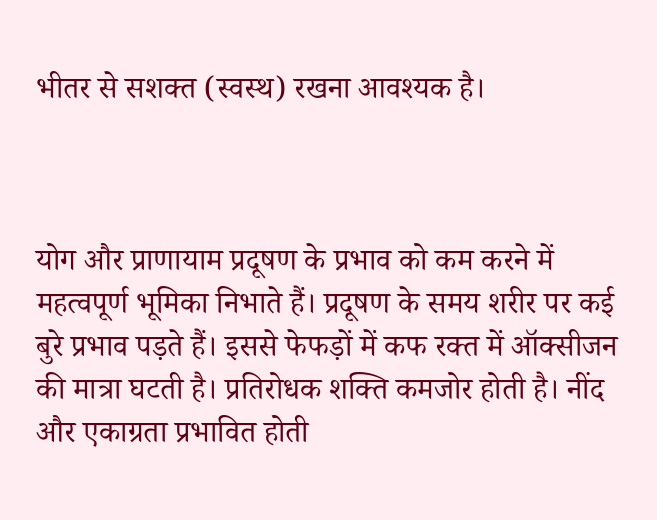भीतर से सशक्त (स्वस्थ) रखना आवश्यक है।



योग और प्राणायाम प्रदूषण के प्रभाव को कम करने में महत्वपूर्ण भूमिका निभाते हैं। प्रदूषण के समय शरीर पर कई बुरे प्रभाव पड़ते हैं। इससे फेफड़ों में कफ रक्त में ऑक्सीजन की मात्रा घटती है। प्रतिरोधक शक्ति कमजोर होती है। नींद और एकाग्रता प्रभावित होती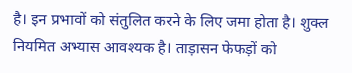है। इन प्रभावों को संतुलित करने के लिए जमा होता है। शुक्ल नियमित अभ्यास आवश्यक है। ताड़ासन फेफड़ों को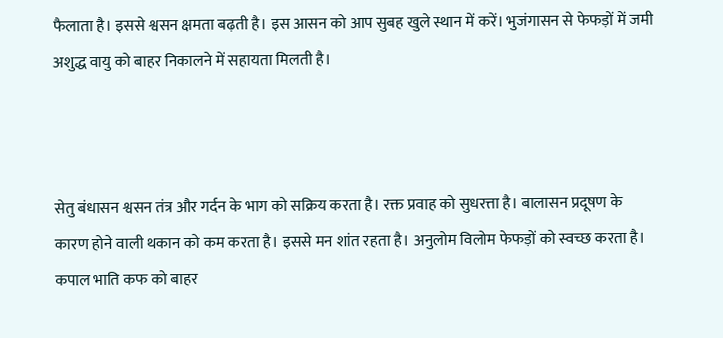फैलाता है। इससे श्वसन क्षमता बढ़ती है। इस आसन को आप सुबह खुले स्थान में करें। भुजंगासन से फेफड़ों में जमी अशुद्ध वायु को बाहर निकालने में सहायता मिलती है।



सेतु बंधासन श्वसन तंत्र और गर्दन के भाग को सक्रिय करता है। रक्त प्रवाह को सुधरत्ता है। बालासन प्रदूषण के कारण होने वाली थकान को कम करता है। इससे मन शांत रहता है। अनुलोम विलोम फेफड़ों को स्वच्छ करता है। कपाल भाति कफ को बाहर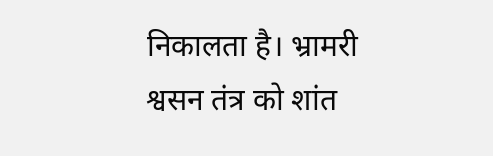निकालता है। भ्रामरी श्वसन तंत्र को शांत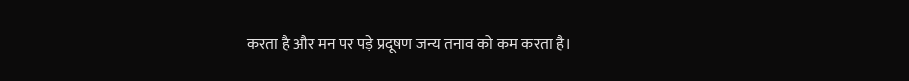करता है और मन पर पड़े प्रदूषण जन्य तनाव को कम करता है।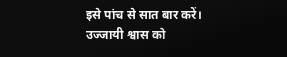इसे पांच से सात बार करें। उज्जायी श्वास को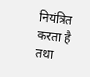नियंत्रित करता है तथा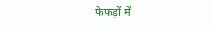फेफड़ों में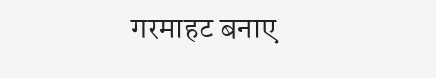गरमाहट बनाए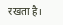रखता है।